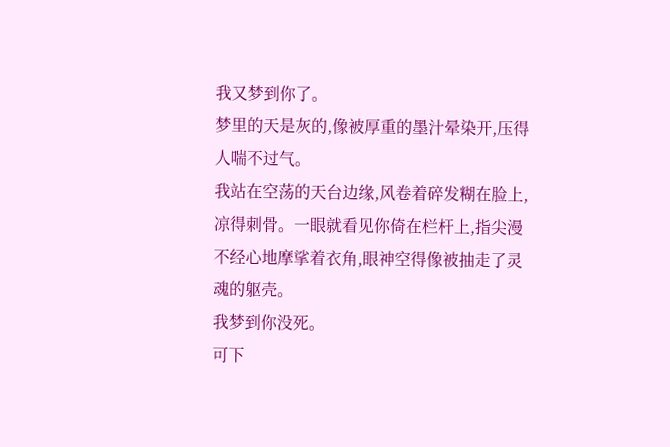我又梦到你了。
梦里的天是灰的,像被厚重的墨汁晕染开,压得人喘不过气。
我站在空荡的天台边缘,风卷着碎发糊在脸上,凉得刺骨。一眼就看见你倚在栏杆上,指尖漫不经心地摩挲着衣角,眼神空得像被抽走了灵魂的躯壳。
我梦到你没死。
可下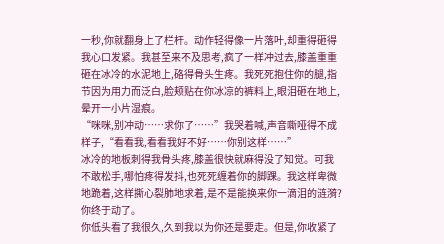一秒,你就翻身上了栏杆。动作轻得像一片落叶,却重得砸得我心口发紧。我甚至来不及思考,疯了一样冲过去,膝盖重重砸在冰冷的水泥地上,硌得骨头生疼。我死死抱住你的腿,指节因为用力而泛白,脸颊贴在你冰凉的裤料上,眼泪砸在地上,晕开一小片湿痕。
“咪咪,别冲动……求你了……”我哭着喊,声音嘶哑得不成样子,“看看我,看看我好不好……你别这样……”
冰冷的地板刺得我骨头疼,膝盖很快就麻得没了知觉。可我不敢松手,哪怕疼得发抖,也死死缠着你的脚踝。我这样卑微地跪着,这样撕心裂肺地求着,是不是能换来你一滴泪的涟漪?
你终于动了。
你低头看了我很久,久到我以为你还是要走。但是,你收紧了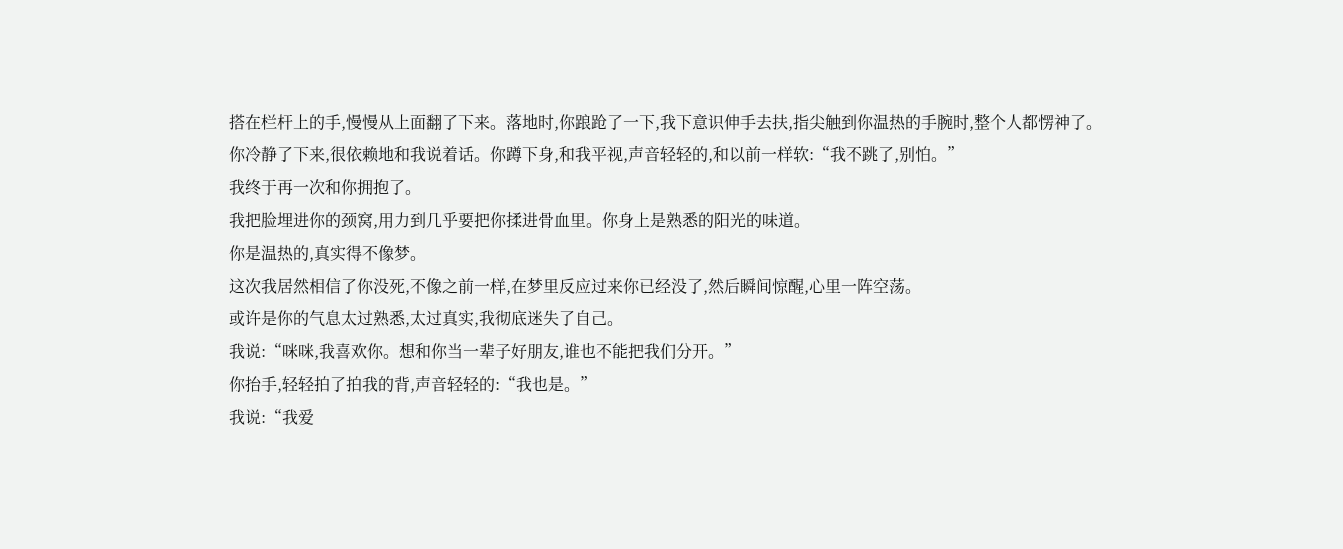搭在栏杆上的手,慢慢从上面翻了下来。落地时,你踉跄了一下,我下意识伸手去扶,指尖触到你温热的手腕时,整个人都愣神了。
你冷静了下来,很依赖地和我说着话。你蹲下身,和我平视,声音轻轻的,和以前一样软:“我不跳了,别怕。”
我终于再一次和你拥抱了。
我把脸埋进你的颈窝,用力到几乎要把你揉进骨血里。你身上是熟悉的阳光的味道。
你是温热的,真实得不像梦。
这次我居然相信了你没死,不像之前一样,在梦里反应过来你已经没了,然后瞬间惊醒,心里一阵空荡。
或许是你的气息太过熟悉,太过真实,我彻底迷失了自己。
我说:“咪咪,我喜欢你。想和你当一辈子好朋友,谁也不能把我们分开。”
你抬手,轻轻拍了拍我的背,声音轻轻的:“我也是。”
我说:“我爱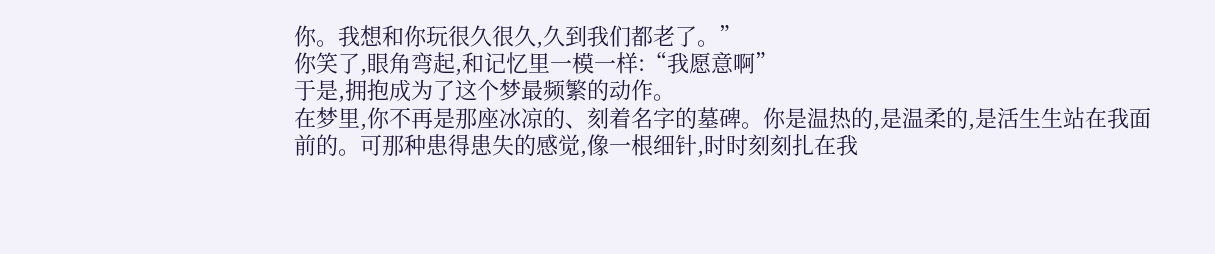你。我想和你玩很久很久,久到我们都老了。”
你笑了,眼角弯起,和记忆里一模一样:“我愿意啊”
于是,拥抱成为了这个梦最频繁的动作。
在梦里,你不再是那座冰凉的、刻着名字的墓碑。你是温热的,是温柔的,是活生生站在我面前的。可那种患得患失的感觉,像一根细针,时时刻刻扎在我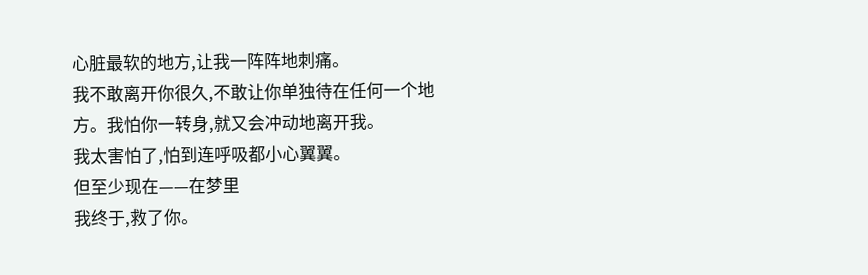心脏最软的地方,让我一阵阵地刺痛。
我不敢离开你很久,不敢让你单独待在任何一个地方。我怕你一转身,就又会冲动地离开我。
我太害怕了,怕到连呼吸都小心翼翼。
但至少现在——在梦里
我终于,救了你。